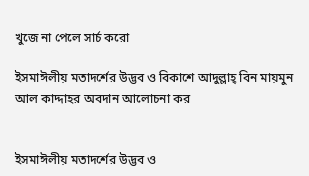খুজে না পেলে সার্চ করো

ইসমাঈলীয় মতাদর্শের উদ্ভব ও বিকাশে আদুল্লাহ্ বিন মায়মুন আল কাদ্দাহর অবদান আলোচনা কর


ইসমাঈলীয় মতাদর্শের উদ্ভব ও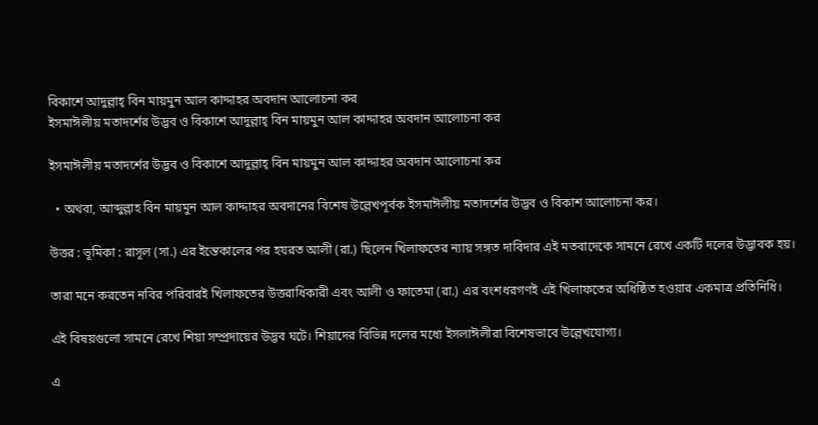বিকাশে আদুল্লাহ্ বিন মায়মুন আল কাদ্দাহর অবদান আলোচনা কর
ইসমাঈলীয় মতাদর্শের উদ্ভব ও বিকাশে আদুল্লাহ্ বিন মায়মুন আল কাদ্দাহর অবদান আলোচনা কর

ইসমাঈলীয় মতাদর্শের উদ্ভব ও বিকাশে আদুল্লাহ্ বিন মায়মুন আল কাদ্দাহর অবদান আলোচনা কর

  • অথবা, আব্দুল্লাহ বিন মায়মুন আল কাদ্দাহর অবদানের বিশেষ উল্লেখপূর্বক ইসমাঈলীয় মতাদর্শের উদ্ভব ও বিকাশ আলোচনা কর।

উত্তর : ভূমিকা : রাসূল (সা.) এর ইন্তেকালের পর হযরত আলী (রা.) ছিলেন খিলাফতের ন্যায় সঙ্গত দাবিদার এই মতবাদেকে সামনে রেখে একটি দলের উদ্ভাবক হয়।

তারা মনে করতেন নবির পরিবারই খিলাফতের উত্তরাধিকারী এবং আলী ও ফাতেমা (রা.) এর বংশধরগণই এই খিলাফতের অধিষ্ঠিত হওয়ার একমাত্র প্রতিনিধি।

এই বিষয়গুলো সামনে রেখে শিয়া সম্প্রদায়ের উদ্ভব ঘটে। শিয়াদের বিভিন্ন দলের মধ্যে ইসলাঈলীরা বিশেষভাবে উল্লেখযোগ্য।

এ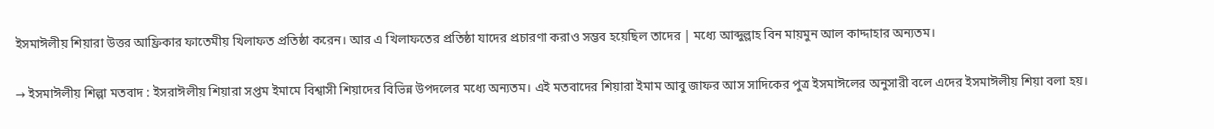ইসমাঈলীয় শিয়ারা উত্তর আফ্রিকার ফাতেমীয় খিলাফত প্রতিষ্ঠা করেন। আর এ খিলাফতের প্রতিষ্ঠা যাদের প্রচারণা করাও সম্ভব হয়েছিল তাদের | মধ্যে আব্দুল্লাহ বিন মায়মুন আল কাদ্দাহার অন্যতম।

→ ইসমাঈলীয় শিল্পা মতবাদ : ইসরাঈলীয় শিয়ারা সপ্তম ইমামে বিশ্বাসী শিয়াদের বিভিন্ন উপদলের মধ্যে অন্যতম। এই মতবাদের শিয়ারা ইমাম আবু জাফর আস সাদিকের পুত্র ইসমাঈলের অনুসারী বলে এদের ইসমাঈলীয় শিয়া বলা হয়।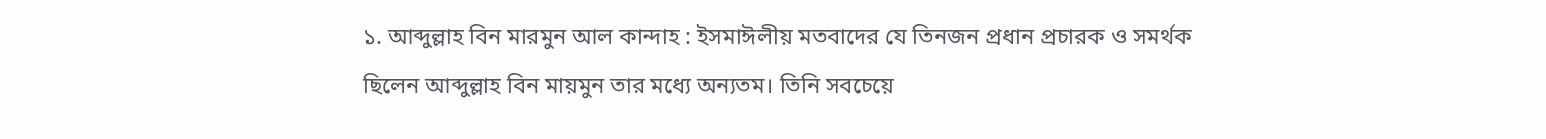১. আব্দুল্লাহ বিন মারমুন আল কান্দাহ : ইসমাঈলীয় মতবাদের যে তিনজন প্রধান প্রচারক ও সমর্থক ছিলেন আব্দুল্লাহ বিন মায়মুন তার মধ্যে অন্যতম। তিনি সবচেয়ে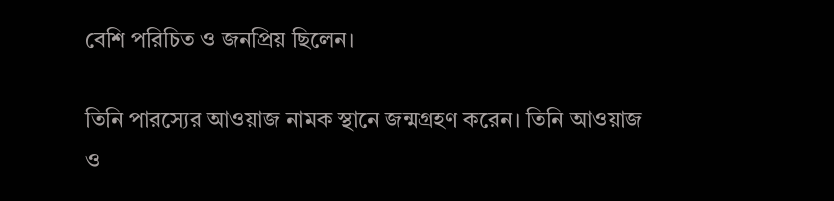বেশি পরিচিত ও জনপ্রিয় ছিলেন।

তিনি পারস্যের আওয়াজ নামক স্থানে জন্মগ্রহণ করেন। তিনি আওয়াজ ও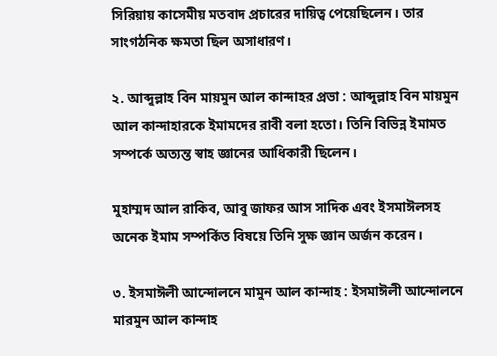সিরিয়ায় কাসেমীয় মতবাদ প্রচারের দায়িত্ব পেয়েছিলেন। তার সাংগঠনিক ক্ষমতা ছিল অসাধারণ।

২. আব্দুল্লাহ বিন মায়মুন আল কান্দাহর প্রভা : আব্দুল্লাহ বিন মায়মুন আল কান্দাহারকে ইমামদের রাবী বলা হতো। তিনি বিভিন্ন ইমামত সম্পর্কে অত্যন্ত স্বাহ জ্ঞানের আধিকারী ছিলেন।

মুহাম্মদ আল রাকিব, আবু জাফর আস সাদিক এবং ইসমাঈলসহ অনেক ইমাম সম্পর্কিত বিষয়ে তিনি সুক্ষ জ্ঞান অর্জন করেন।

৩. ইসমাঈলী আন্দোলনে মামুন আল কান্দাহ : ইসমাঈলী আন্দোলনে মারমুন আল কান্দাহ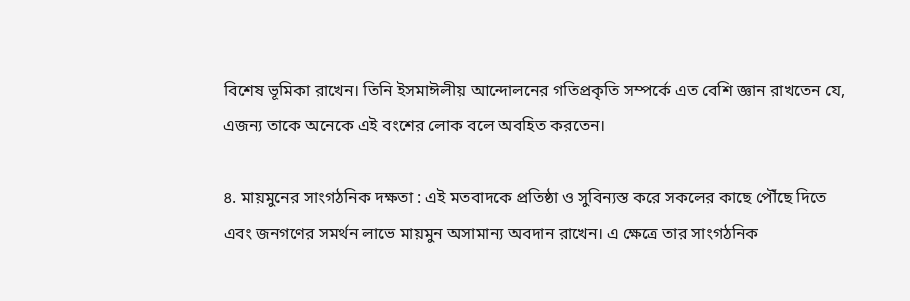বিশেষ ভূমিকা রাখেন। তিনি ইসমাঈলীয় আন্দোলনের গতিপ্রকৃতি সম্পর্কে এত বেশি জ্ঞান রাখতেন যে, এজন্য তাকে অনেকে এই বংশের লোক বলে অবহিত করতেন।

৪. মায়মুনের সাংগঠনিক দক্ষতা : এই মতবাদকে প্রতিষ্ঠা ও সুবিন্যস্ত করে সকলের কাছে পৌঁছে দিতে এবং জনগণের সমর্থন লাভে মায়মুন অসামান্য অবদান রাখেন। এ ক্ষেত্রে তার সাংগঠনিক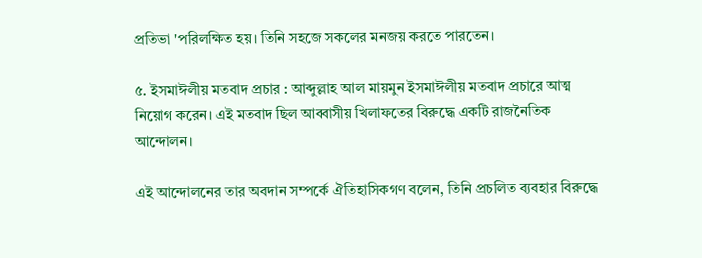প্রতিভা 'পরিলক্ষিত হয়। তিনি সহজে সকলের মনজয় করতে পারতেন।

৫. ইসমাঈলীয় মতবাদ প্রচার : আব্দুল্লাহ আল মায়মুন ইসমাঈলীয় মতবাদ প্রচারে আত্ম নিয়োগ করেন। এই মতবাদ ছিল আব্বাসীয় খিলাফতের বিরুদ্ধে একটি রাজনৈতিক আন্দোলন।

এই আন্দোলনের তার অবদান সম্পর্কে ঐতিহাসিকগণ বলেন, তিনি প্রচলিত ব্যবহার বিরুদ্ধে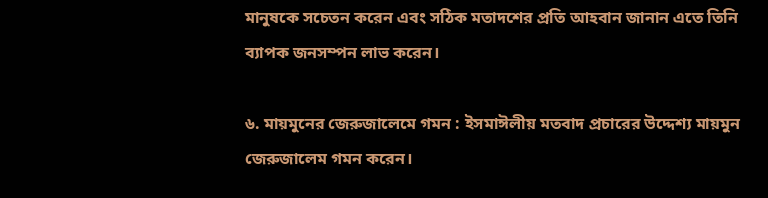মানুষকে সচেতন করেন এবং সঠিক মতাদশের প্রতি আহবান জানান এতে তিনি ব্যাপক জনসম্পন লাভ করেন।

৬. মায়মুনের জেরুজালেমে গমন : ইসমাঈলীয় মতবাদ প্রচারের উদ্দেশ্য মায়মুন জেরুজালেম গমন করেন।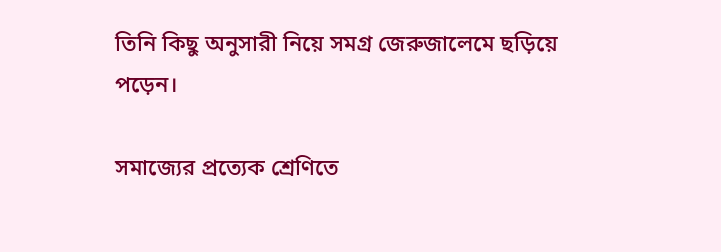তিনি কিছু অনুসারী নিয়ে সমগ্র জেরুজালেমে ছড়িয়ে পড়েন।

সমাজ্যের প্রত্যেক শ্রেণিতে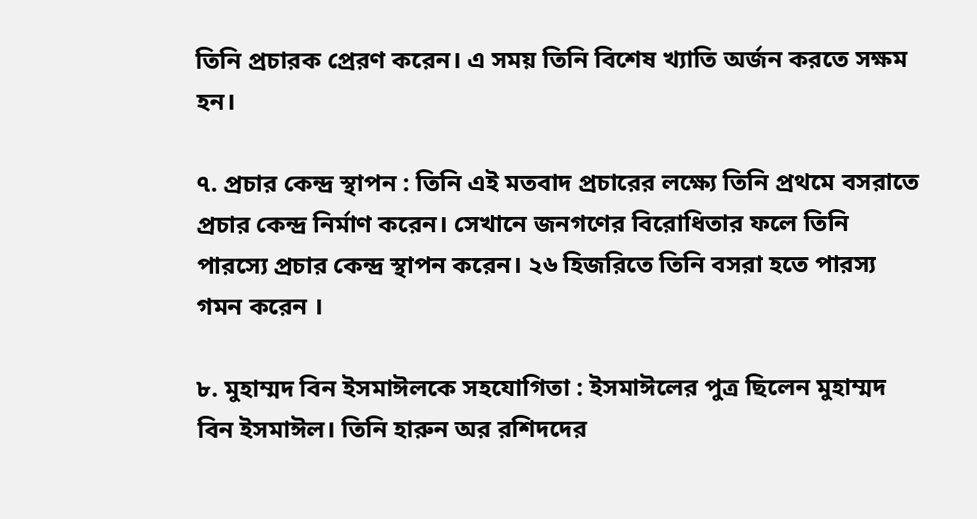তিনি প্রচারক প্রেরণ করেন। এ সময় তিনি বিশেষ খ্যাতি অর্জন করতে সক্ষম হন।

৭. প্রচার কেন্দ্র স্থাপন : তিনি এই মতবাদ প্রচারের লক্ষ্যে তিনি প্রথমে বসরাতে প্রচার কেন্দ্র নির্মাণ করেন। সেখানে জনগণের বিরোধিতার ফলে তিনি পারস্যে প্রচার কেন্দ্র স্থাপন করেন। ২৬ হিজরিতে তিনি বসরা হতে পারস্য গমন করেন ।

৮. মুহাম্মদ বিন ইসমাঈলকে সহযোগিতা : ইসমাঈলের পুত্র ছিলেন মুহাম্মদ বিন ইসমাঈল। তিনি হারুন অর রশিদদের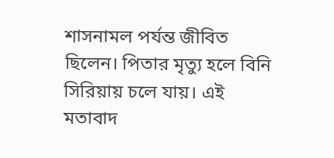শাসনামল পর্যন্ত জীবিত ছিলেন। পিতার মৃত্যু হলে বিনি সিরিয়ায় চলে যায়। এই মতাবাদ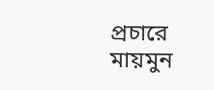প্রচারে মায়মুন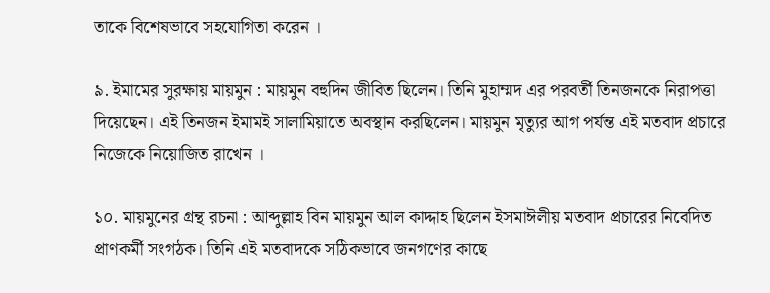তাকে বিশেষভাবে সহযোগিতা করেন ।

৯. ইমামের সুরক্ষায় মায়মুন : মায়মুন বহুদিন জীবিত ছিলেন। তিনি মুহাম্মদ এর পরবর্তী তিনজনকে নিরাপত্তা দিয়েছেন। এই তিনজন ইমামই সালামিয়াতে অবস্থান করছিলেন। মায়মুন মৃত্যুর আগ পর্যন্ত এই মতবাদ প্রচারে নিজেকে নিয়োজিত রাখেন ।

১০. মায়মুনের গ্রন্থ রচনা : আব্দুল্লাহ বিন মায়মুন আল কাদ্দাহ ছিলেন ইসমাঈলীয় মতবাদ প্রচারের নিবেদিত প্রাণকর্মী সংগঠক। তিনি এই মতবাদকে সঠিকভাবে জনগণের কাছে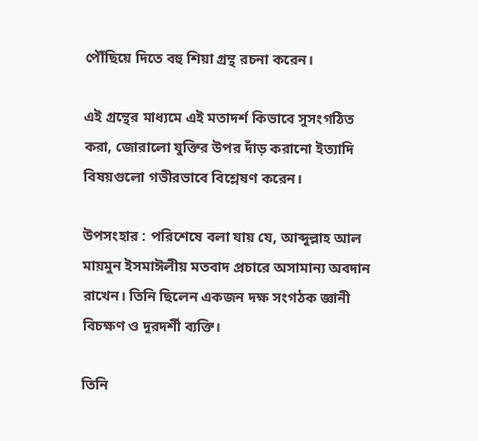পৌঁছিয়ে দিতে বহু শিয়া গ্রন্থ রচনা করেন।

এই গ্রন্থের মাধ্যমে এই মতাদর্শ কিভাবে সুসংগঠিত করা, জোরালো যুক্তির উপর দাঁড় করানো ইত্যাদি বিষয়গুলো গভীরভাবে বিশ্লেষণ করেন।

উপসংহার : পরিশেষে বলা যায় যে, আব্দুল্লাহ আল মায়মুন ইসমাঈলীয় মতবাদ প্রচারে অসামান্য অবদান রাখেন। তিনি ছিলেন একজন দক্ষ সংগঠক জ্ঞানী বিচক্ষণ ও দূরদর্শী ব্যক্তি।

তিনি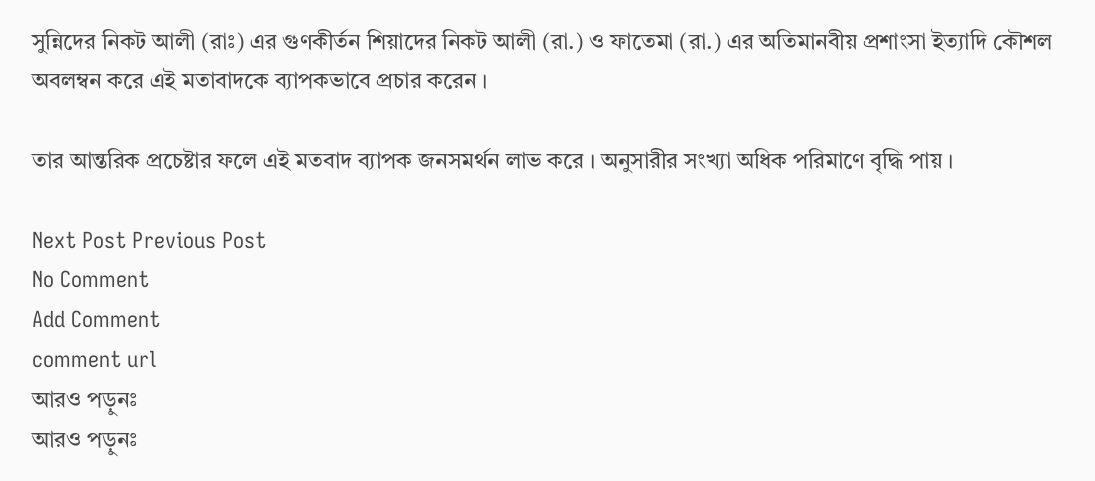সুন্নিদের নিকট আলী (রাঃ) এর গুণকীর্তন শিয়াদের নিকট আলী (রা.) ও ফাতেমা (রা.) এর অতিমানবীয় প্রশাংসা ইত্যাদি কৌশল অবলম্বন করে এই মতাবাদকে ব্যাপকভাবে প্রচার করেন ।

তার আন্তরিক প্রচেষ্টার ফলে এই মতবাদ ব্যাপক জনসমর্থন লাভ করে । অনুসারীর সংখ্যা অধিক পরিমাণে বৃদ্ধি পায় ।

Next Post Previous Post
No Comment
Add Comment
comment url
আরও পড়ুনঃ
আরও পড়ুনঃ